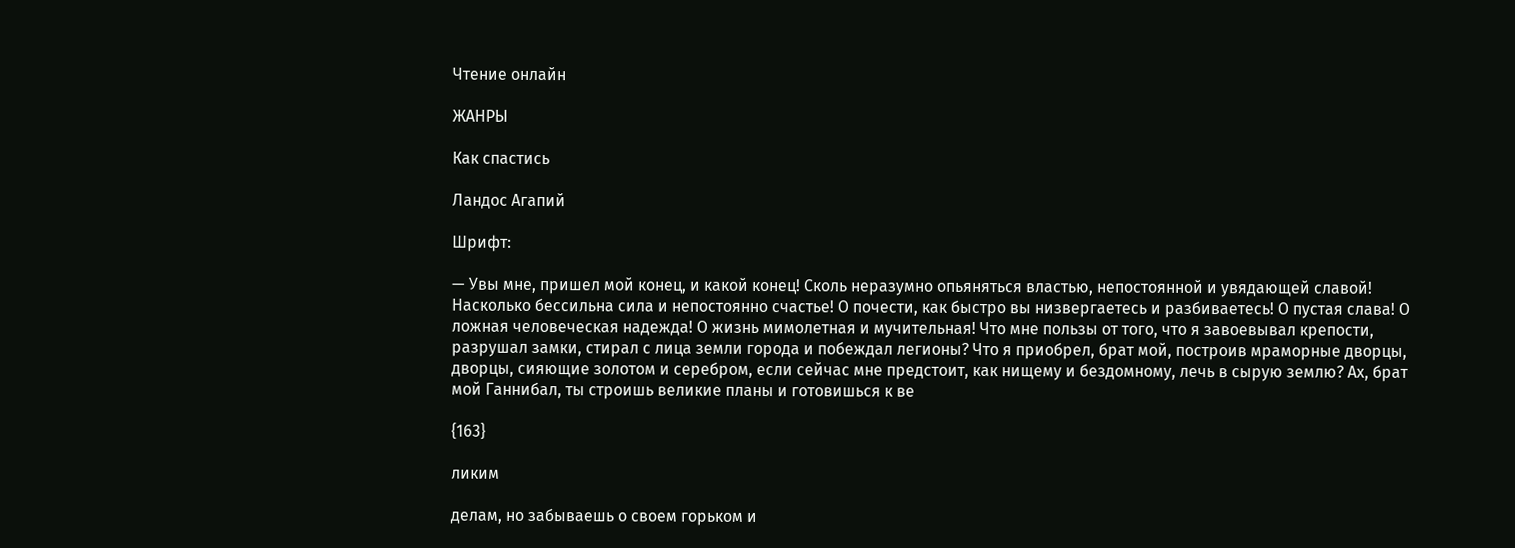Чтение онлайн

ЖАНРЫ

Как спастись

Ландос Агапий

Шрифт:

— Увы мне, пришел мой конец, и какой конец! Сколь неразумно опьяняться властью, непостоянной и увядающей славой! Насколько бессильна сила и непостоянно счастье! О почести, как быстро вы низвергаетесь и разбиваетесь! О пустая слава! О ложная человеческая надежда! О жизнь мимолетная и мучительная! Что мне пользы от того, что я завоевывал крепости, разрушал замки, стирал с лица земли города и побеждал легионы? Что я приобрел, брат мой, построив мраморные дворцы, дворцы, сияющие золотом и серебром, если сейчас мне предстоит, как нищему и бездомному, лечь в сырую землю? Ах, брат мой Ганнибал, ты строишь великие планы и готовишься к ве

{163}

ликим

делам, но забываешь о своем горьком и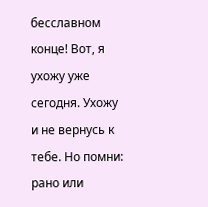бесславном конце! Вот, я ухожу уже сегодня. Ухожу и не вернусь к тебе. Но помни: рано или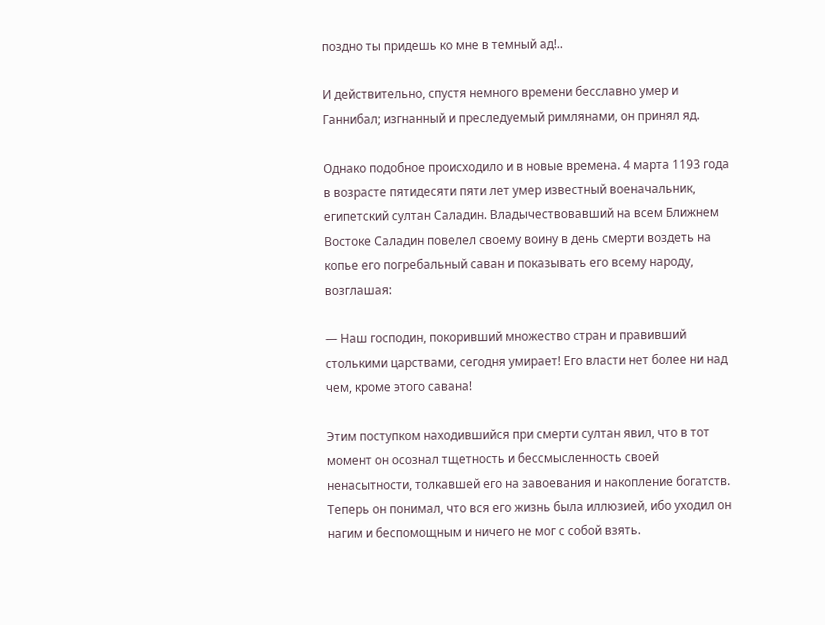поздно ты придешь ко мне в темный ад!..

И действительно, спустя немного времени бесславно умер и Ганнибал; изгнанный и преследуемый римлянами, он принял яд.

Однако подобное происходило и в новые времена. 4 марта 1193 года в возрасте пятидесяти пяти лет умер известный военачальник, египетский султан Саладин. Владычествовавший на всем Ближнем Востоке Саладин повелел своему воину в день смерти воздеть на копье его погребальный саван и показывать его всему народу, возглашая:

— Наш господин, покоривший множество стран и правивший столькими царствами, сегодня умирает! Его власти нет более ни над чем, кроме этого савана!

Этим поступком находившийся при смерти султан явил, что в тот момент он осознал тщетность и бессмысленность своей ненасытности, толкавшей его на завоевания и накопление богатств. Теперь он понимал, что вся его жизнь была иллюзией, ибо уходил он нагим и беспомощным и ничего не мог с собой взять.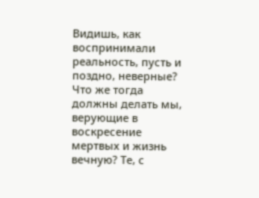Видишь, как воспринимали реальность, пусть и поздно, неверные? Что же тогда должны делать мы, верующие в воскресение мертвых и жизнь вечную? Те, с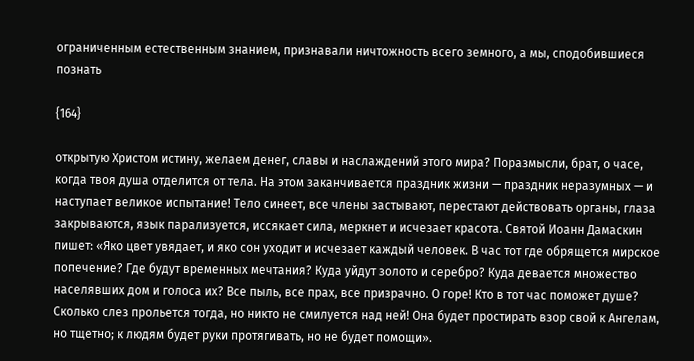ограниченным естественным знанием, признавали ничтожность всего земного, а мы, сподобившиеся познать

{164}

открытую Христом истину, желаем денег, славы и наслаждений этого мира? Поразмысли, брат, о часе, когда твоя душа отделится от тела. На этом заканчивается праздник жизни — праздник неразумных — и наступает великое испытание! Тело синеет, все члены застывают, перестают действовать органы, глаза закрываются, язык парализуется, иссякает сила, меркнет и исчезает красота. Святой Иоанн Дамаскин пишет: «Яко цвет увядает, и яко сон уходит и исчезает каждый человек. В час тот где обрящется мирское попечение? Где будут временных мечтания? Куда уйдут золото и серебро? Куда девается множество населявших дом и голоса их? Все пыль, все прах, все призрачно. О горе! Кто в тот час поможет душе? Сколько слез прольется тогда, но никто не смилуется над ней! Она будет простирать взор свой к Ангелам, но тщетно; к людям будет руки протягивать, но не будет помощи».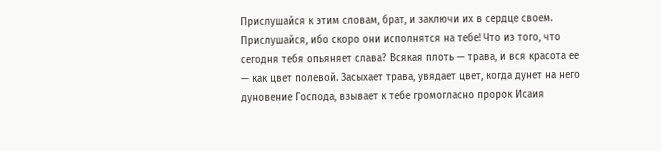Прислушайся к этим словам, брат, и заключи их в сердце своем. Прислушайся, ибо скоро они исполнятся на тебе! Что из того, что сегодня тебя опьяняет слава? Всякая плоть — трава, и вся красота ее — как цвет полевой. Засыхает трава, увядает цвет, когда дунет на него дуновение Господа, взывает к тебе громогласно пророк Исаия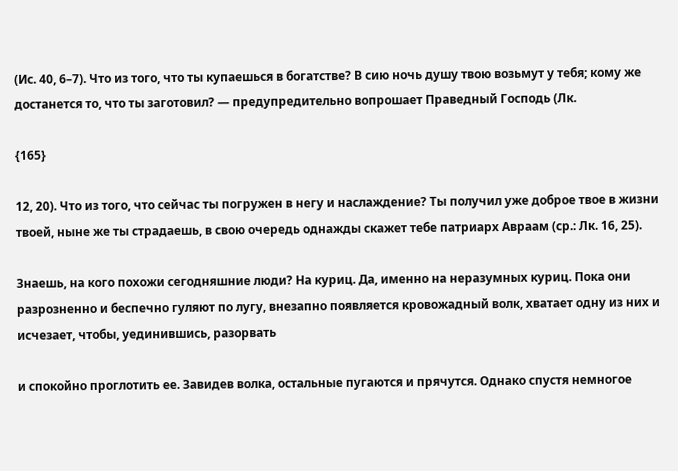(Ис. 40, 6–7). Что из того, что ты купаешься в богатстве? В сию ночь душу твою возьмут у тебя; кому же достанется то, что ты заготовил? — предупредительно вопрошает Праведный Господь (Лк.

{165}

12, 20). Что из того, что сейчас ты погружен в негу и наслаждение? Ты получил уже доброе твое в жизни твоей, ныне же ты страдаешь, в свою очередь однажды скажет тебе патриарх Авраам (ср.: Лк. 16, 25).

Знаешь, на кого похожи сегодняшние люди? На куриц. Да, именно на неразумных куриц. Пока они разрозненно и беспечно гуляют по лугу, внезапно появляется кровожадный волк, хватает одну из них и исчезает, чтобы, уединившись, разорвать

и спокойно проглотить ее. Завидев волка, остальные пугаются и прячутся. Однако спустя немногое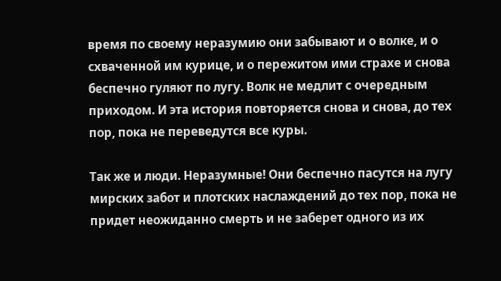время по своему неразумию они забывают и о волке, и о схваченной им курице, и о пережитом ими страхе и снова беспечно гуляют по лугу. Волк не медлит с очередным приходом. И эта история повторяется снова и снова, до тех пор, пока не переведутся все куры.

Так же и люди. Неразумные! Они беспечно пасутся на лугу мирских забот и плотских наслаждений до тех пор, пока не придет неожиданно смерть и не заберет одного из их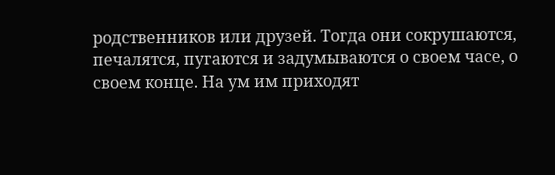родственников или друзей. Тогда они сокрушаются, печалятся, пугаются и задумываются о своем часе, о своем конце. На ум им приходят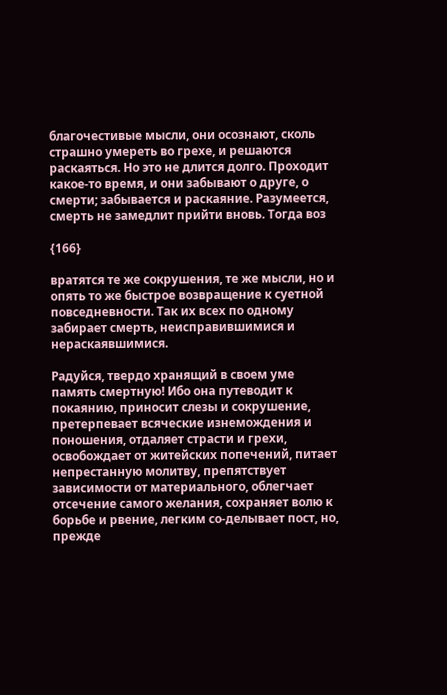благочестивые мысли, они осознают, сколь страшно умереть во грехе, и решаются раскаяться. Но это не длится долго. Проходит какое-то время, и они забывают о друге, о смерти; забывается и раскаяние. Разумеется, смерть не замедлит прийти вновь. Тогда воз

{166}

вратятся те же сокрушения, те же мысли, но и опять то же быстрое возвращение к суетной повседневности. Так их всех по одному забирает смерть, неисправившимися и нераскаявшимися.

Радуйся, твердо хранящий в своем уме память смертную! Ибо она путеводит к покаянию, приносит слезы и сокрушение, претерпевает всяческие изнемождения и поношения, отдаляет страсти и грехи, освобождает от житейских попечений, питает непрестанную молитву, препятствует зависимости от материального, облегчает отсечение самого желания, сохраняет волю к борьбе и рвение, легким со-делывает пост, но, прежде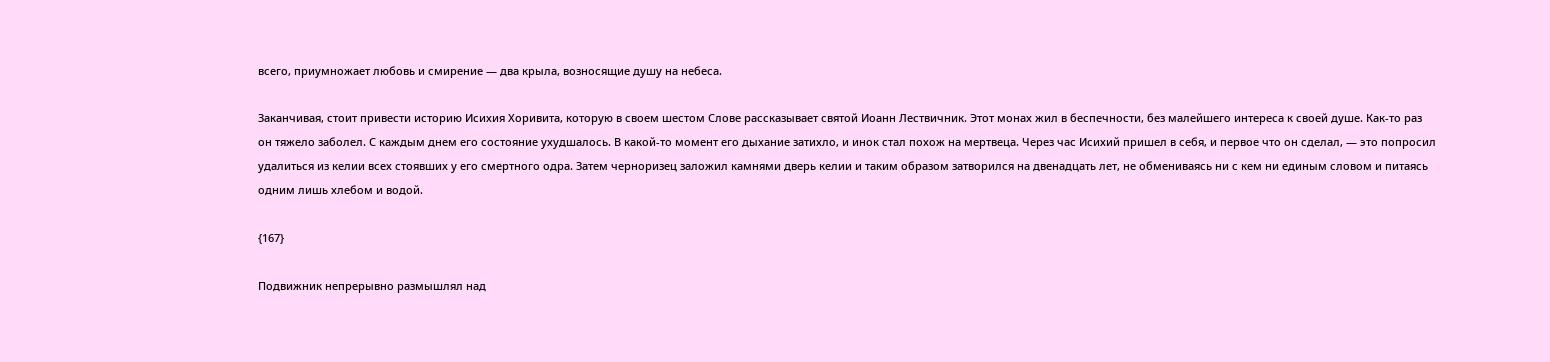всего, приумножает любовь и смирение — два крыла, возносящие душу на небеса.

Заканчивая, стоит привести историю Исихия Хоривита, которую в своем шестом Слове рассказывает святой Иоанн Лествичник. Этот монах жил в беспечности, без малейшего интереса к своей душе. Как-то раз он тяжело заболел. С каждым днем его состояние ухудшалось. В какой-то момент его дыхание затихло, и инок стал похож на мертвеца. Через час Исихий пришел в себя, и первое что он сделал, — это попросил удалиться из келии всех стоявших у его смертного одра. Затем черноризец заложил камнями дверь келии и таким образом затворился на двенадцать лет, не обмениваясь ни с кем ни единым словом и питаясь одним лишь хлебом и водой.

{167}

Подвижник непрерывно размышлял над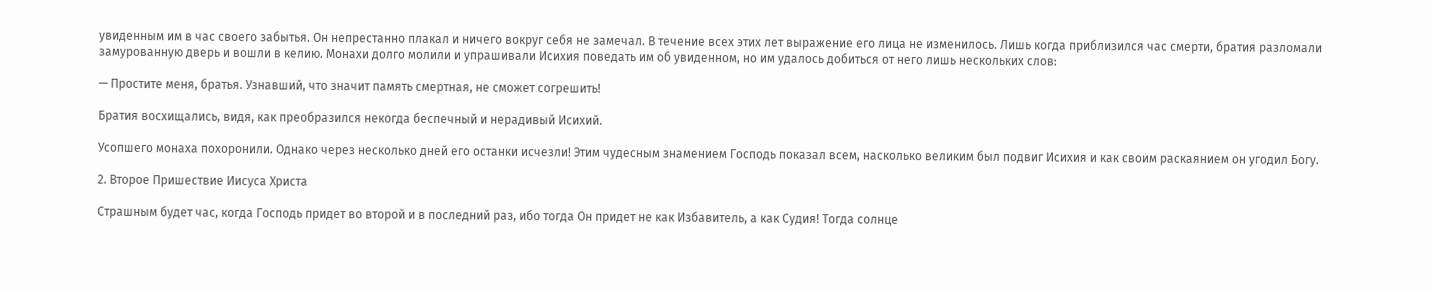увиденным им в час своего забытья. Он непрестанно плакал и ничего вокруг себя не замечал. В течение всех этих лет выражение его лица не изменилось. Лишь когда приблизился час смерти, братия разломали замурованную дверь и вошли в келию. Монахи долго молили и упрашивали Исихия поведать им об увиденном, но им удалось добиться от него лишь нескольких слов:

— Простите меня, братья. Узнавший, что значит память смертная, не сможет согрешить!

Братия восхищались, видя, как преобразился некогда беспечный и нерадивый Исихий.

Усопшего монаха похоронили. Однако через несколько дней его останки исчезли! Этим чудесным знамением Господь показал всем, насколько великим был подвиг Исихия и как своим раскаянием он угодил Богу.

2. Второе Пришествие Иисуса Христа

Страшным будет час, когда Господь придет во второй и в последний раз, ибо тогда Он придет не как Избавитель, а как Судия! Тогда солнце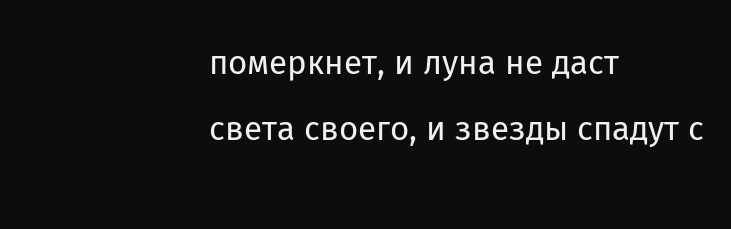померкнет, и луна не даст света своего, и звезды спадут с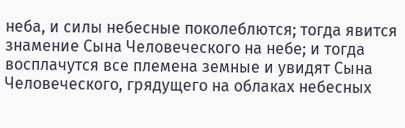неба, и силы небесные поколеблются; тогда явится знамение Сына Человеческого на небе; и тогда восплачутся все племена земные и увидят Сына Человеческого, грядущего на облаках небесных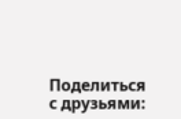Поделиться с друзьями: